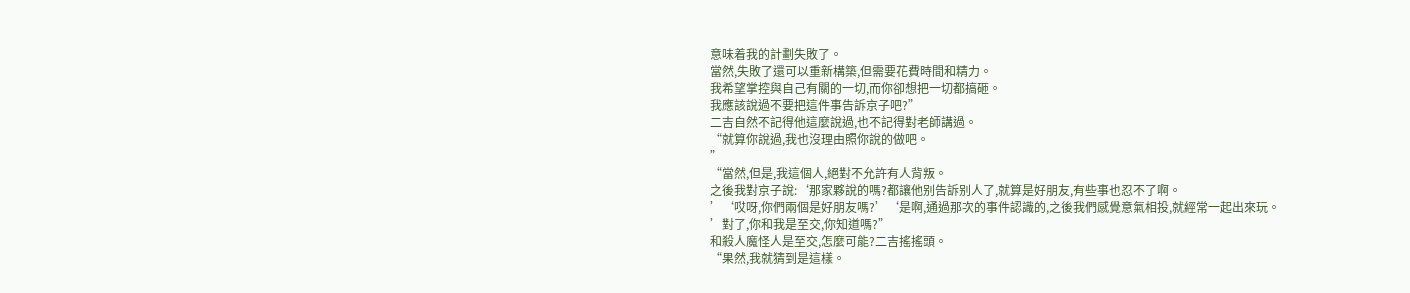意味着我的計劃失敗了。
當然,失敗了還可以重新構築,但需要花費時間和精力。
我希望掌控與自己有關的一切,而你卻想把一切都搞砸。
我應該說過不要把這件事告訴京子吧?”
二吉自然不記得他這麼說過,也不記得對老師講過。
“就算你說過,我也沒理由照你說的做吧。
”
“當然,但是,我這個人,絕對不允許有人背叛。
之後我對京子說:‘那家夥說的嗎?都讓他别告訴别人了,就算是好朋友,有些事也忍不了啊。
’‘哎呀,你們兩個是好朋友嗎?’‘是啊,通過那次的事件認識的,之後我們感覺意氣相投,就經常一起出來玩。
’對了,你和我是至交,你知道嗎?”
和殺人魔怪人是至交,怎麼可能?二吉搖搖頭。
“果然,我就猜到是這樣。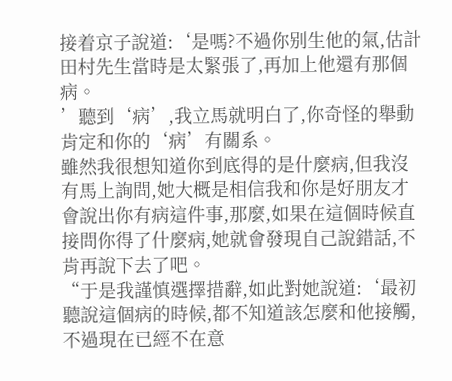接着京子說道:‘是嗎?不過你别生他的氣,估計田村先生當時是太緊張了,再加上他還有那個病。
’聽到‘病’,我立馬就明白了,你奇怪的舉動肯定和你的‘病’有關系。
雖然我很想知道你到底得的是什麼病,但我沒有馬上詢問,她大概是相信我和你是好朋友才會說出你有病這件事,那麼,如果在這個時候直接問你得了什麼病,她就會發現自己說錯話,不肯再說下去了吧。
“于是我謹慎選擇措辭,如此對她說道:‘最初聽說這個病的時候,都不知道該怎麼和他接觸,不過現在已經不在意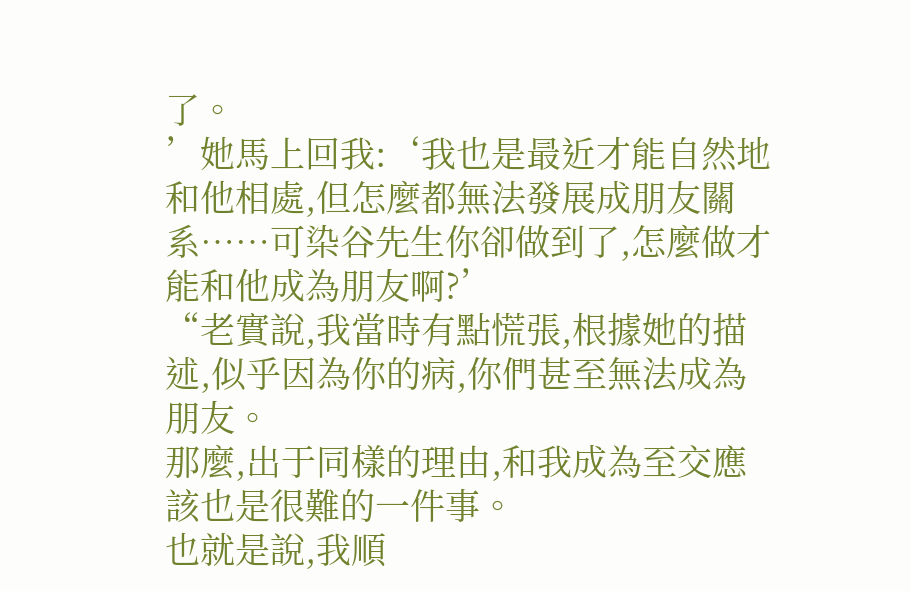了。
’她馬上回我:‘我也是最近才能自然地和他相處,但怎麼都無法發展成朋友關系……可染谷先生你卻做到了,怎麼做才能和他成為朋友啊?’
“老實說,我當時有點慌張,根據她的描述,似乎因為你的病,你們甚至無法成為朋友。
那麼,出于同樣的理由,和我成為至交應該也是很難的一件事。
也就是說,我順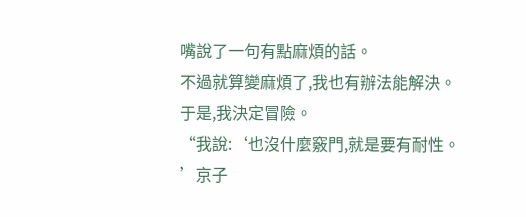嘴說了一句有點麻煩的話。
不過就算變麻煩了,我也有辦法能解決。
于是,我決定冒險。
“我說:‘也沒什麼竅門,就是要有耐性。
’京子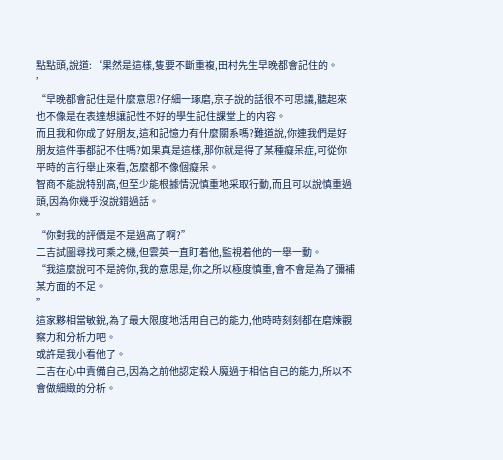點點頭,說道:‘果然是這樣,隻要不斷重複,田村先生早晚都會記住的。
’
“早晚都會記住是什麼意思?仔細一琢磨,京子說的話很不可思議,聽起來也不像是在表達想讓記性不好的學生記住課堂上的内容。
而且我和你成了好朋友,這和記憶力有什麼關系嗎?難道說,你連我們是好朋友這件事都記不住嗎?如果真是這樣,那你就是得了某種癡呆症,可從你平時的言行舉止來看,怎麼都不像個癡呆。
智商不能說特别高,但至少能根據情況慎重地采取行動,而且可以說慎重過頭,因為你幾乎沒說錯過話。
”
“你對我的評價是不是過高了啊?”
二吉試圖尋找可乘之機,但雲英一直盯着他,監視着他的一舉一動。
“我這麼說可不是誇你,我的意思是,你之所以極度慎重,會不會是為了彌補某方面的不足。
”
這家夥相當敏銳,為了最大限度地活用自己的能力,他時時刻刻都在磨煉觀察力和分析力吧。
或許是我小看他了。
二吉在心中責備自己,因為之前他認定殺人魔過于相信自己的能力,所以不會做細緻的分析。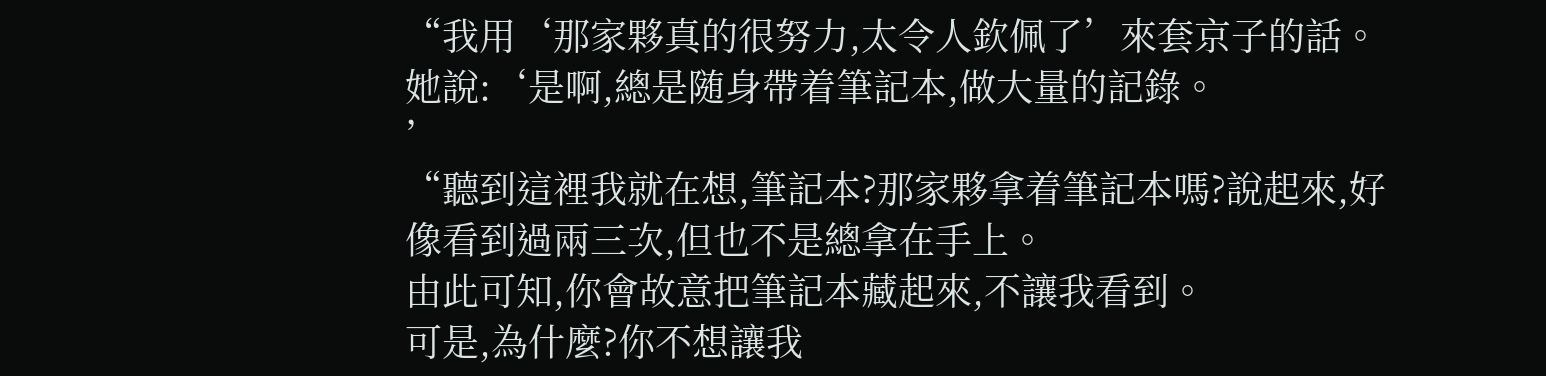“我用‘那家夥真的很努力,太令人欽佩了’來套京子的話。
她說:‘是啊,總是随身帶着筆記本,做大量的記錄。
’
“聽到這裡我就在想,筆記本?那家夥拿着筆記本嗎?說起來,好像看到過兩三次,但也不是總拿在手上。
由此可知,你會故意把筆記本藏起來,不讓我看到。
可是,為什麼?你不想讓我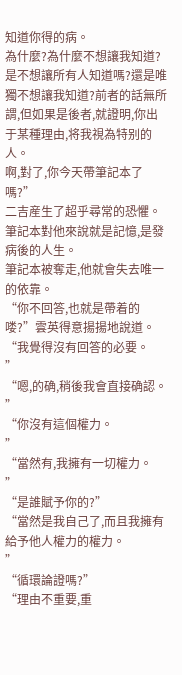知道你得的病。
為什麼?為什麼不想讓我知道?是不想讓所有人知道嗎?還是唯獨不想讓我知道?前者的話無所謂,但如果是後者,就證明,你出于某種理由,将我視為特别的人。
啊,對了,你今天帶筆記本了嗎?”
二吉産生了超乎尋常的恐懼。
筆記本對他來說就是記憶,是發病後的人生。
筆記本被奪走,他就會失去唯一的依靠。
“你不回答,也就是帶着的喽?”雲英得意揚揚地說道。
“我覺得沒有回答的必要。
”
“嗯,的确,稍後我會直接确認。
”
“你沒有這個權力。
”
“當然有,我擁有一切權力。
”
“是誰賦予你的?”
“當然是我自己了,而且我擁有給予他人權力的權力。
”
“循環論證嗎?”
“理由不重要,重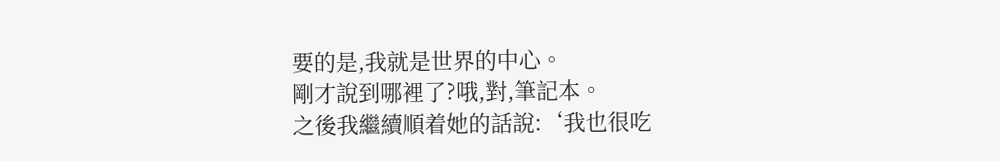要的是,我就是世界的中心。
剛才說到哪裡了?哦,對,筆記本。
之後我繼續順着她的話說:‘我也很吃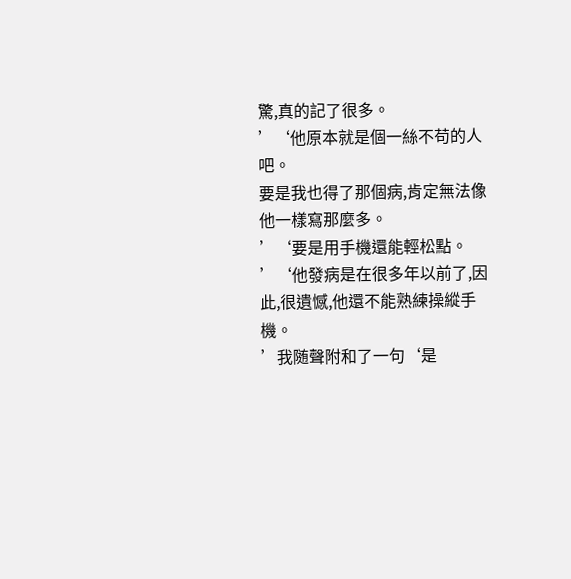驚,真的記了很多。
’‘他原本就是個一絲不苟的人吧。
要是我也得了那個病,肯定無法像他一樣寫那麼多。
’‘要是用手機還能輕松點。
’‘他發病是在很多年以前了,因此,很遺憾,他還不能熟練操縱手機。
’我随聲附和了一句‘是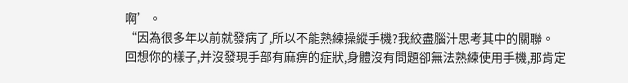啊’。
“因為很多年以前就發病了,所以不能熟練操縱手機?我絞盡腦汁思考其中的關聯。
回想你的樣子,并沒發現手部有麻痹的症狀,身體沒有問題卻無法熟練使用手機,那肯定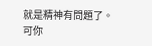就是精神有問題了。
可你